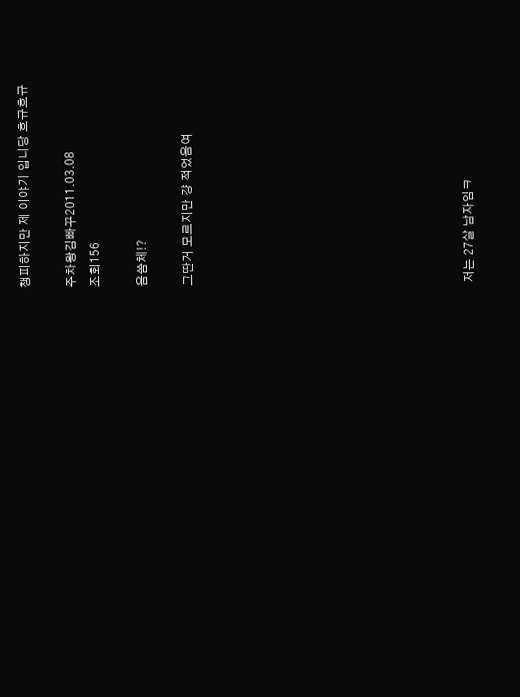챙피하지만 제 이야기 입니당 흐규흐규

주차왕김빠꾸2011.03.08
조회156

음씀체!?

그딴거 모르지만 걍 적었음여











저는 27살 남자임ㅋ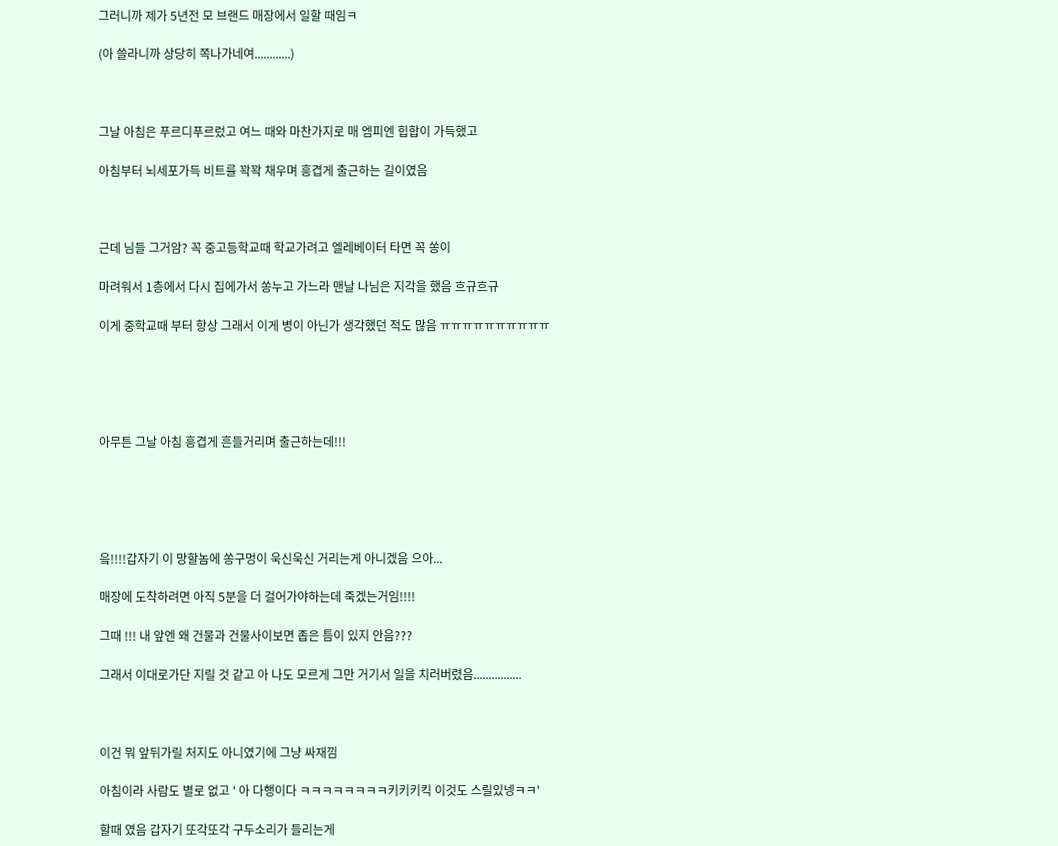그러니까 제가 5년전 모 브랜드 매장에서 일할 때임ㅋ

(아 쓸라니까 상당히 쪽나가네여............)



그날 아침은 푸르디푸르렀고 여느 때와 마찬가지로 매 엠피엔 힙합이 가득했고

아침부터 뇌세포가득 비트를 꽉꽉 채우며 흥겹게 출근하는 길이였음



근데 님들 그거암? 꼭 중고등학교때 학교가려고 엘레베이터 타면 꼭 쏭이

마려워서 1층에서 다시 집에가서 쏭누고 가느라 맨날 나님은 지각을 했음 흐규흐규

이게 중학교때 부터 항상 그래서 이게 병이 아닌가 생각했던 적도 많음 ㅠㅠㅠㅠㅠㅠㅠㅠㅠㅠ





아무튼 그날 아침 흥겹게 흔들거리며 출근하는데!!!





읔!!!!갑자기 이 망할놈에 쏭구멍이 욱신욱신 거리는게 아니겠음 으아...

매장에 도착하려면 아직 5분을 더 걸어가야하는데 죽겠는거임!!!!

그때 !!! 내 앞엔 왜 건물과 건물사이보면 좁은 틈이 있지 안음???

그래서 이대로가단 지릴 것 같고 아 나도 모르게 그만 거기서 일을 치러버렸음................



이건 뭐 앞뒤가릴 처지도 아니였기에 그냥 싸재낌

아침이라 사람도 별로 없고 ' 아 다행이다 ㅋㅋㅋㅋㅋㅋㅋㅋ키키키킥 이것도 스릴있넹ㅋㅋ'

할때 였음 갑자기 또각또각 구두소리가 들리는게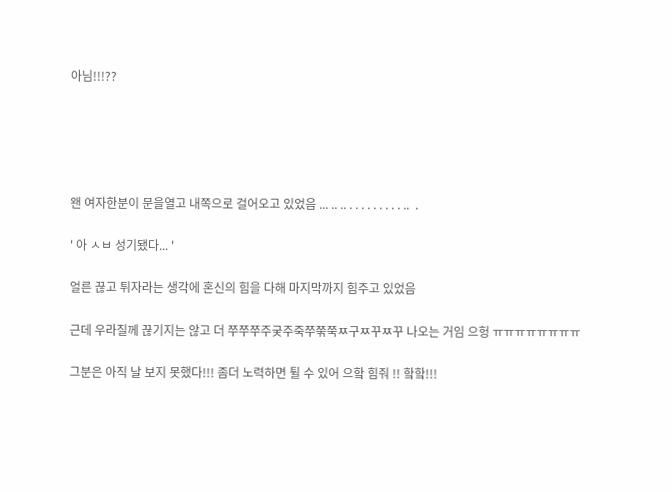아님!!!??





왠 여자한분이 문을열고 내쪽으로 걸어오고 있었음 ... .. .. . . . . . . . . . ..  .

' 아 ㅅㅂ 성기됐다... '

얼른 끊고 튀자라는 생각에 혼신의 힘을 다해 마지막까지 힘주고 있었음

근데 우라질께 끊기지는 않고 더 쭈쭈쭈주궂주죽쭈쭊쭉ㅉ구ㅉ꾸ㅉ꾸 나오는 거임 으헝 ㅠㅠㅠㅠㅠㅠㅠㅠ

그분은 아직 날 보지 못했다!!! 좀더 노력하면 튈 수 있어 으핰 힘줘 !! 핰핰!!!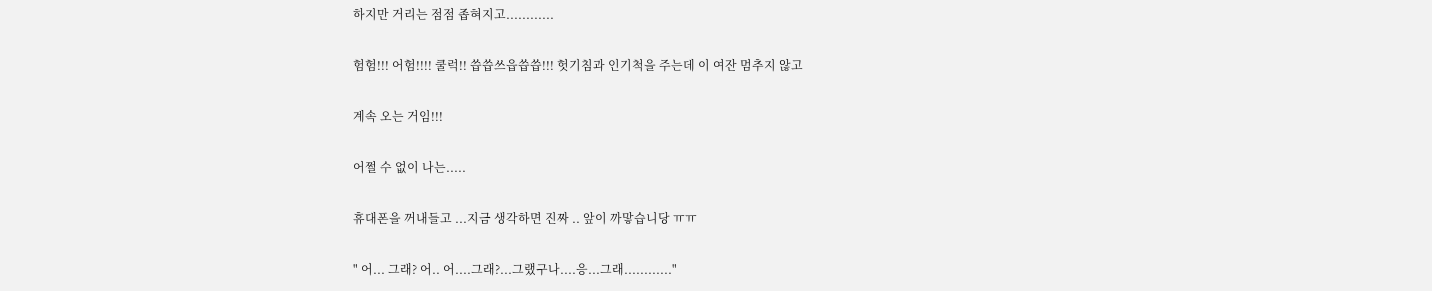하지만 거리는 점점 좁혀지고............

험험!!! 어험!!!! 쿨럭!! 씁씁쓰읍씁씁!!! 헛기침과 인기척을 주는데 이 여잔 멈추지 않고

계속 오는 거임!!!

어쩔 수 없이 나는.....

휴대폰을 꺼내들고 ...지금 생각하면 진짜 .. 앞이 까맣습니당 ㅠㅠ

" 어... 그래? 어.. 어....그래?...그랬구나....응...그래............"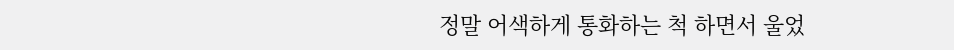정말 어색하게 통화하는 척 하면서 울었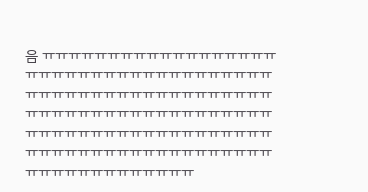음 ㅠㅠㅠㅠㅠㅠㅠㅠㅠㅠㅠㅠㅠㅠㅠㅠㅠㅠㅠㅠㅠㅠㅠㅠㅠㅠㅠㅠㅠㅠㅠㅠㅠㅠㅠㅠㅠㅠㅠㅠㅠㅠㅠㅠㅠㅠㅠㅠㅠㅠㅠㅠㅠㅠㅠㅠㅠㅠㅠㅠㅠㅠㅠㅠㅠㅠㅠㅠㅠㅠㅠㅠㅠㅠㅠㅠㅠㅠㅠㅠㅠㅠㅠㅠㅠㅠㅠㅠㅠㅠㅠㅠㅠㅠㅠㅠㅠㅠㅠㅠㅠㅠㅠㅠㅠㅠㅠㅠㅠㅠㅠㅠㅠㅠㅠㅠㅠㅠㅠㅠㅠㅠㅠㅠㅠㅠ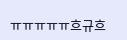ㅠㅠㅠㅠㅠ흐규흐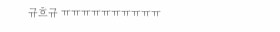규흐규 ㅠㅠㅠㅠㅠㅠㅠㅠㅠㅠ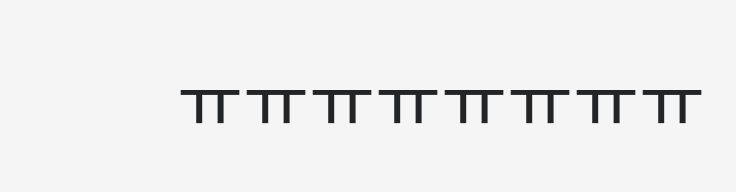ㅠㅠㅠㅠㅠㅠㅠㅠ